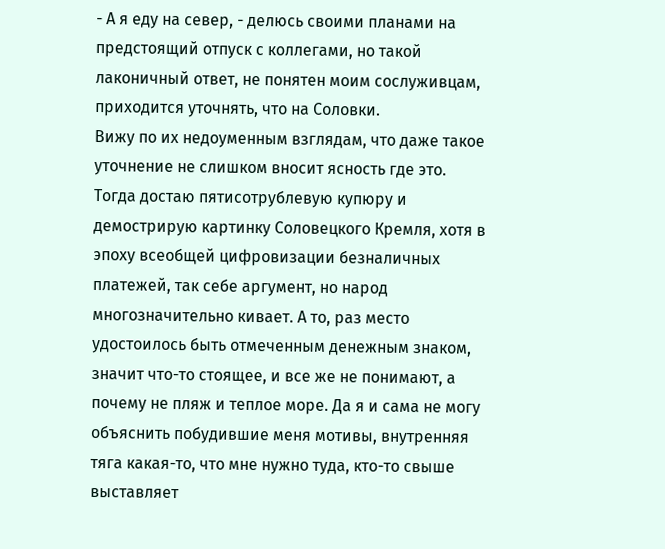- А я еду на север, - делюсь своими планами на предстоящий отпуск с коллегами, но такой лаконичный ответ, не понятен моим сослуживцам, приходится уточнять, что на Соловки.
Вижу по их недоуменным взглядам, что даже такое уточнение не слишком вносит ясность где это. Тогда достаю пятисотрублевую купюру и демострирую картинку Соловецкого Кремля, хотя в эпоху всеобщей цифровизации безналичных платежей, так себе аргумент, но народ многозначительно кивает. А то, раз место удостоилось быть отмеченным денежным знаком, значит что-то стоящее, и все же не понимают, а почему не пляж и теплое море. Да я и сама не могу объяснить побудившие меня мотивы, внутренняя тяга какая-то, что мне нужно туда, кто-то свыше выставляет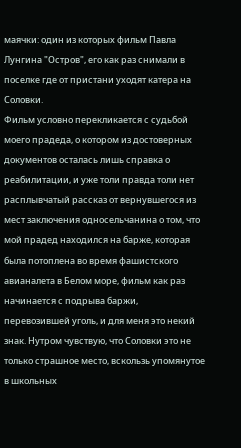маячки: один из которых фильм Павла Лунгина "Остров", его как раз снимали в поселке где от пристани уходят катера на Соловки.
Фильм условно перекликается с судьбой моего прадеда, о котором из достоверных документов осталась лишь справка о реабилитации, и уже толи правда толи нет расплывчатый рассказ от вернувшегося из мест заключения односельчанина о том, что мой прадед находился на барже, которая была потоплена во время фашистского авианалета в Белом море, фильм как раз начинается с подрыва баржи, перевозившей уголь, и для меня это некий знак. Нутром чувствую, что Соловки это не только страшное место, вскользь упомянутое в школьных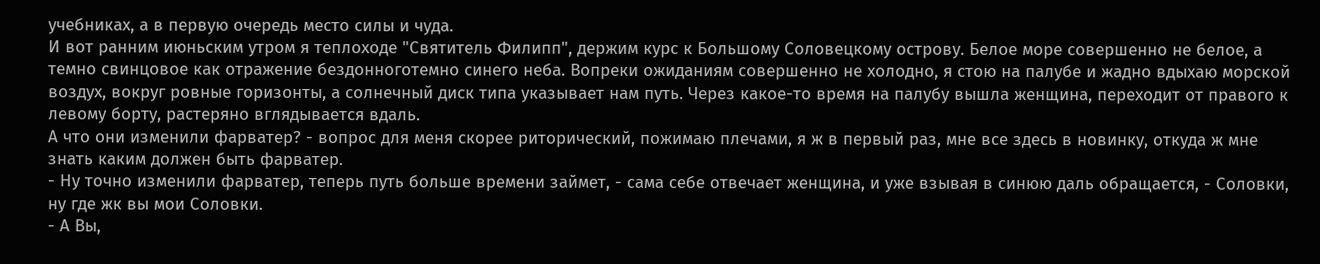учебниках, а в первую очередь место силы и чуда.
И вот ранним июньским утром я теплоходе "Святитель Филипп", держим курс к Большому Соловецкому острову. Белое море совершенно не белое, а темно свинцовое как отражение бездонноготемно синего неба. Вопреки ожиданиям совершенно не холодно, я стою на палубе и жадно вдыхаю морской воздух, вокруг ровные горизонты, а солнечный диск типа указывает нам путь. Через какое-то время на палубу вышла женщина, переходит от правого к левому борту, растеряно вглядывается вдаль.
А что они изменили фарватер? - вопрос для меня скорее риторический, пожимаю плечами, я ж в первый раз, мне все здесь в новинку, откуда ж мне знать каким должен быть фарватер.
- Ну точно изменили фарватер, теперь путь больше времени займет, - сама себе отвечает женщина, и уже взывая в синюю даль обращается, - Соловки, ну где жк вы мои Соловки.
- А Вы,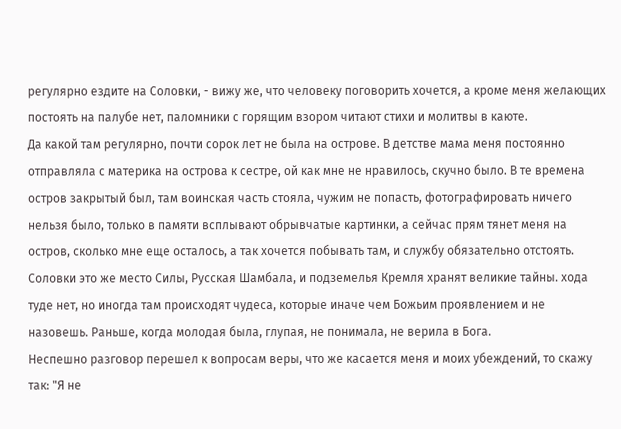регулярно ездите на Соловки, - вижу же, что человеку поговорить хочется, а кроме меня желающих постоять на палубе нет, паломники с горящим взором читают стихи и молитвы в каюте.
Да какой там регулярно, почти сорок лет не была на острове. В детстве мама меня постоянно отправляла с материка на острова к сестре, ой как мне не нравилось, скучно было. В те времена остров закрытый был, там воинская часть стояла, чужим не попасть, фотографировать ничего нельзя было, только в памяти всплывают обрывчатые картинки, а сейчас прям тянет меня на остров, сколько мне еще осталось, а так хочется побывать там, и службу обязательно отстоять. Соловки это же место Силы, Русская Шамбала, и подземелья Кремля хранят великие тайны. хода туде нет, но иногда там происходят чудеса, которые иначе чем Божьим проявлением и не назовешь. Раньше, когда молодая была, глупая, не понимала, не верила в Бога.
Неспешно разговор перешел к вопросам веры, что же касается меня и моих убеждений, то скажу так: "Я не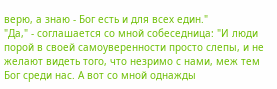верю, а знаю - Бог есть и для всех един."
"Да," - соглашается со мной собеседница: "И люди порой в своей самоуверенности просто слепы, и не желают видеть того, что незримо с нами, меж тем Бог среди нас. А вот со мной однажды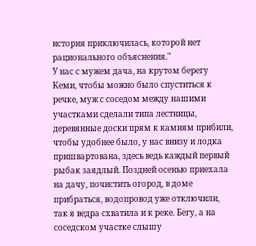история приключилась, которой нет рационального объяснения."
У нас с мужем дача, на крутом берегу Кеми, чтобы можно было спуститься к речке, муж с соседом между нашими участками сделали типа лестницы, деревянные доски прям к камням прибили, чтобы удобнее было, у нас внизу и лодка пришвартована, здесь ведь каждый первый рыбак заядлый. Поздней осенью приехала на дачу, почистить огород, в доме прибраться, водопровод уже отключили, так я ведра схватила и к реке. Бегу, а на соседском участке слышу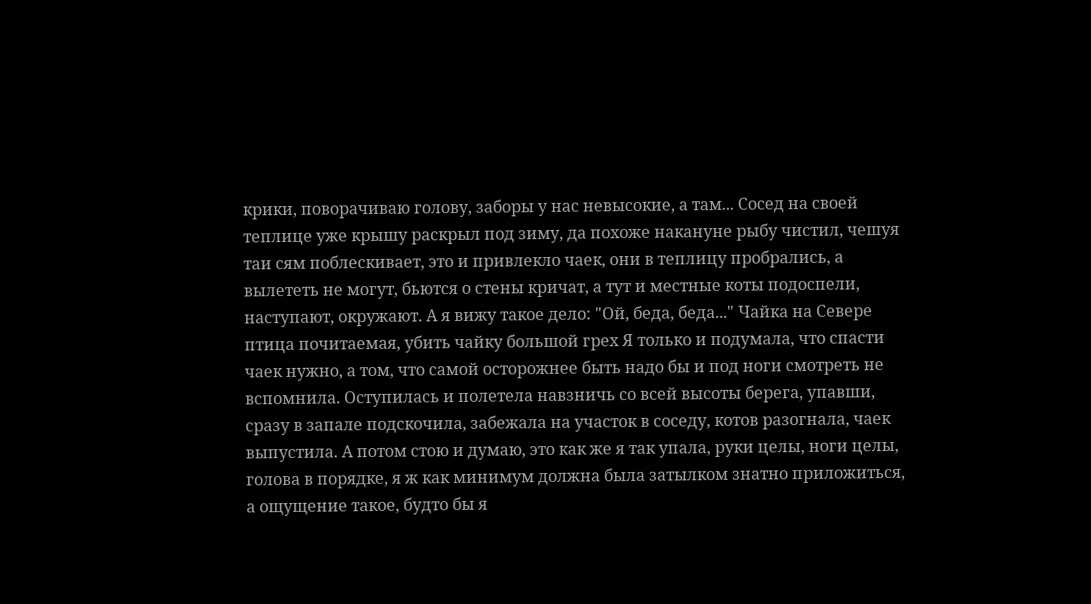крики, поворачиваю голову, заборы у нас невысокие, а там... Сосед на своей теплице уже крышу раскрыл под зиму, да похоже накануне рыбу чистил, чешуя таи сям поблескивает, это и привлекло чаек, они в теплицу пробрались, а вылететь не могут, бьются о стены кричат, а тут и местные коты подоспели, наступают, окружают. А я вижу такое дело: "Ой, беда, беда..." Чайка на Севере птица почитаемая, убить чайку большой грех Я только и подумала, что спасти чаек нужно, а том, что самой осторожнее быть надо бы и под ноги смотреть не вспомнила. Оступилась и полетела навзничь со всей высоты берега, упавши, сразу в запале подскочила, забежала на участок в соседу, котов разогнала, чаек выпустила. А потом стою и думаю, это как же я так упала, руки целы, ноги целы, голова в порядке, я ж как минимум должна была затылком знатно приложиться, а ощущение такое, будто бы я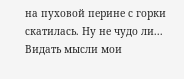на пуховой перине с горки скатилась. Ну не чудо ли... Видать мысли мои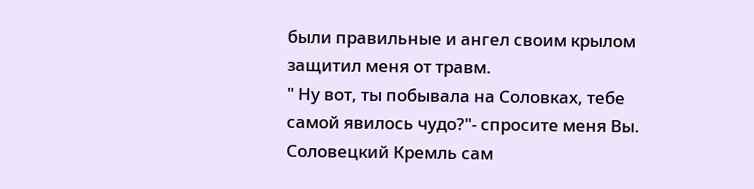были правильные и ангел своим крылом защитил меня от травм.
" Ну вот, ты побывала на Соловках, тебе самой явилось чудо?"- спросите меня Вы. Соловецкий Кремль сам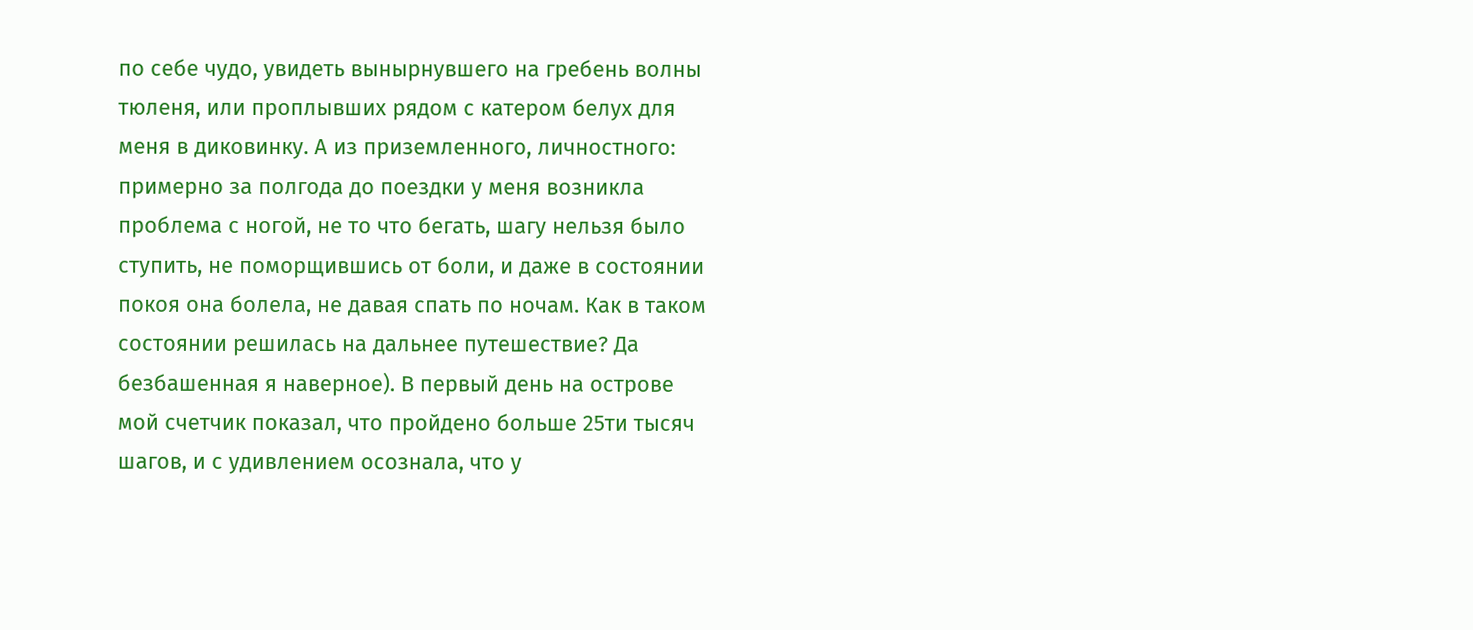по себе чудо, увидеть вынырнувшего на гребень волны тюленя, или проплывших рядом с катером белух для меня в диковинку. А из приземленного, личностного: примерно за полгода до поездки у меня возникла проблема с ногой, не то что бегать, шагу нельзя было ступить, не поморщившись от боли, и даже в состоянии покоя она болела, не давая спать по ночам. Как в таком состоянии решилась на дальнее путешествие? Да безбашенная я наверное). В первый день на острове мой счетчик показал, что пройдено больше 25ти тысяч шагов, и с удивлением осознала, что у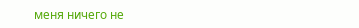меня ничего не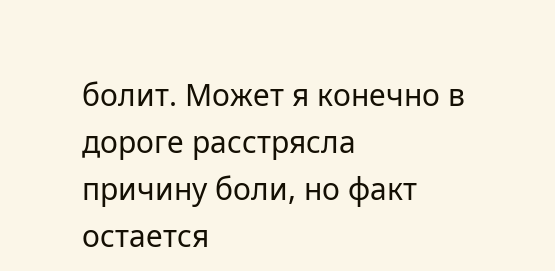болит. Может я конечно в дороге расстрясла причину боли, но факт остается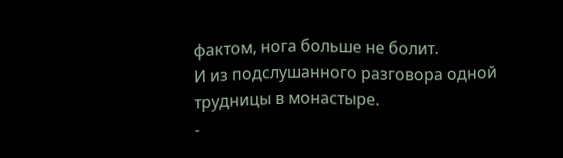фактом, нога больше не болит.
И из подслушанного разговора одной трудницы в монастыре.
-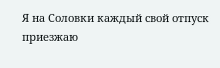Я на Соловки каждый свой отпуск приезжаю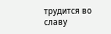трудится во славу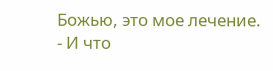Божью, это мое лечение.
- И что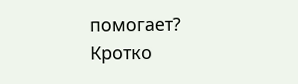помогает?
Кротко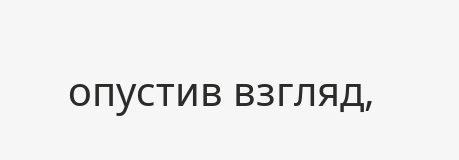опустив взгляд,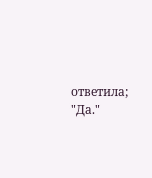ответила; "Да."